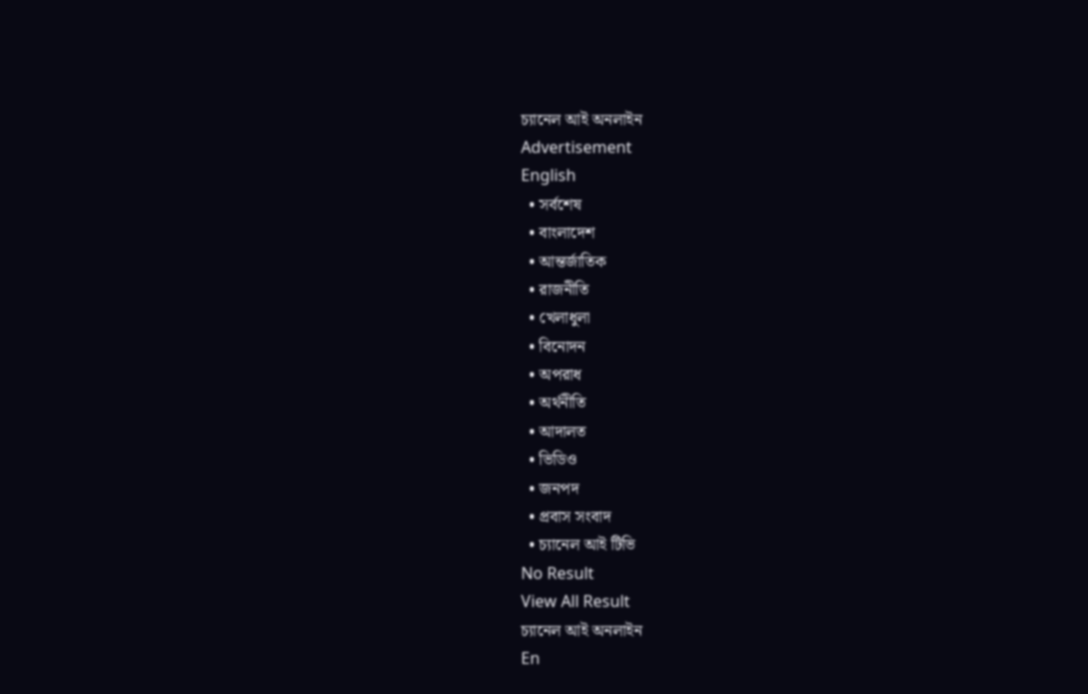চ্যানেল আই অনলাইন
Advertisement
English
  • সর্বশেষ
  • বাংলাদেশ
  • আন্তর্জাতিক
  • রাজনীতি
  • খেলাধুলা
  • বিনোদন
  • অপরাধ
  • অর্থনীতি
  • আদালত
  • ভিডিও
  • জনপদ
  • প্রবাস সংবাদ
  • চ্যানেল আই টিভি
No Result
View All Result
চ্যানেল আই অনলাইন
En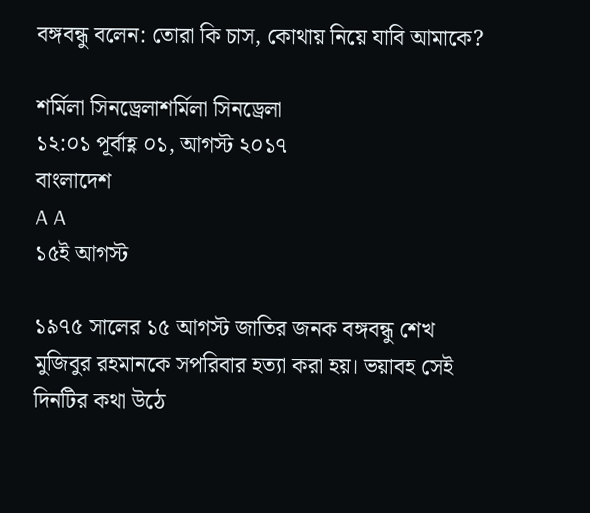বঙ্গবন্ধু বলেন: তোরা কি চাস, কোথায় নিয়ে যাবি আমাকে?

শর্মিলা সিনড্রেলাশর্মিলা সিনড্রেলা
১২:০১ পূর্বাহ্ণ ০১, আগস্ট ২০১৭
বাংলাদেশ
A A
১৫ই আগস্ট

১৯৭৫ সালের ১৫ আগস্ট জাতির জনক বঙ্গবন্ধু শেখ মুজিবুর রহমানকে সপরিবার হত্যা করা হয়। ভয়াবহ সেই দিনটির কথা উঠে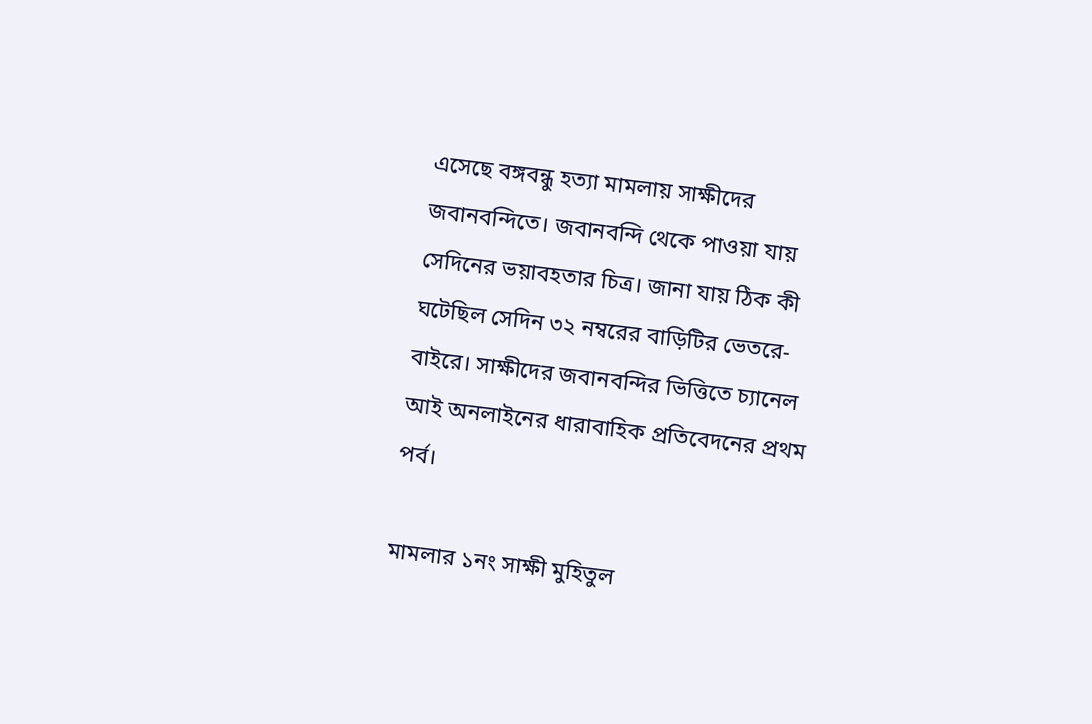এসেছে বঙ্গবন্ধু হত্যা মামলায় সাক্ষীদের জবানবন্দিতে। জবানবন্দি থেকে পাওয়া যায় সেদিনের ভয়াবহতার চিত্র। জানা যায় ঠিক কী ঘটেছিল সেদিন ৩২ নম্বরের বাড়িটির ভেতরে-বাইরে। সাক্ষীদের জবানবন্দির ভিত্তিতে চ্যানেল আই অনলাইনের ধারাবাহিক প্রতিবেদনের প্রথম পর্ব।

মামলার ১নং সাক্ষী মুহিতুল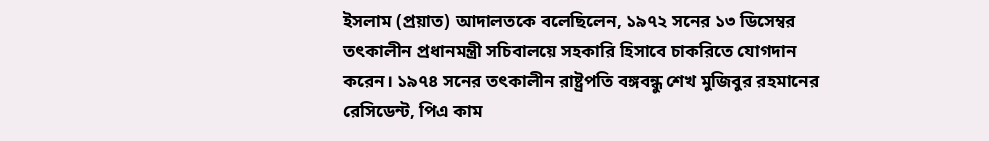ইসলাম (প্রয়াত) আদালতকে বলেছিলেন, ১৯৭২ সনের ১৩ ডিসেম্বর তৎকালীন প্রধানমন্ত্রী সচিবালয়ে সহকারি হিসাবে চাকরিতে যোগদান করেন। ১৯৭৪ সনের তৎকালীন রাষ্ট্রপতি বঙ্গবন্ধু শেখ মুজিবুর রহমানের রেসিডেন্ট, পিএ কাম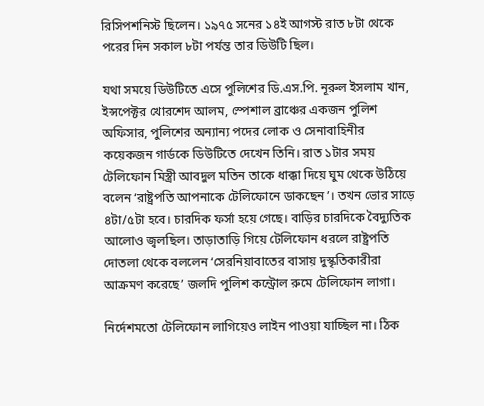রিসিপশনিস্ট ছিলেন। ১৯৭৫ সনের ১৪ই আগস্ট রাত ৮টা থেকে পরের দিন সকাল ৮টা পর্যন্ত তার ডিউটি ছিল।

যথা সময়ে ডিউটিতে এসে পুলিশের ডি.এস.পি. নূরুল ইসলাম খান, ইন্সপেক্টর খোরশেদ আলম, স্পেশাল ব্রাঞ্চের একজন পুলিশ অফিসার, পুলিশের অন্যান্য পদের লোক ও সেনাবাহিনীর কয়েকজন গার্ডকে ডিউটিতে দেখেন তিনি। রাত ১টার সময় টেলিফোন মিস্ত্রী আবদুল মতিন তাকে ধাক্কা দিয়ে ঘুম থেকে উঠিয়ে বলেন ‘রাষ্ট্রপতি আপনাকে টেলিফোনে ডাকছেন’। তখন ভোর সাড়ে ৪টা/৫টা হবে। চারদিক ফর্সা হয়ে গেছে। বাড়ির চারদিকে বৈদ্যুতিক আলোও জ্বলছিল। তাড়াতাড়ি গিয়ে টেলিফোন ধরলে রাষ্ট্রপতি দোতলা থেকে বললেন ‘সেরনিয়াবাতের বাসায় দুস্কৃতিকারীরা আক্রমণ করেছে’ জলদি পুলিশ কন্ট্রোল রুমে টেলিফোন লাগা।

নির্দেশমতো টেলিফোন লাগিয়েও লাইন পাওয়া যাচ্ছিল না। ঠিক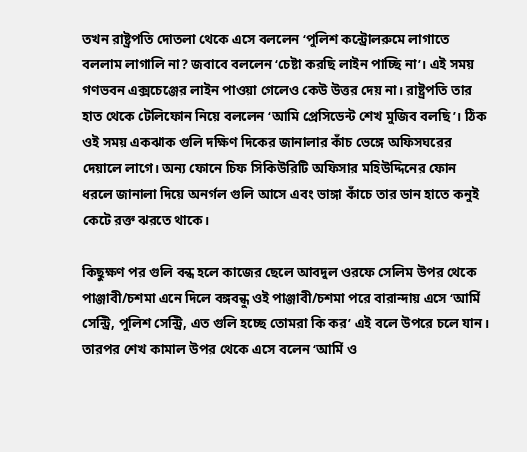তখন রাষ্ট্রপতি দোতলা থেকে এসে বললেন ‘পুলিশ কন্ট্রোলরুমে লাগাতে বললাম লাগালি না? জবাবে বললেন ‘চেষ্টা করছি লাইন পাচ্ছি না’। এই সময় গণভবন এক্সচেঞ্জের লাইন পাওয়া গেলেও কেউ উত্তর দেয় না। রাষ্ট্রপতি তার হাত থেকে টেলিফোন নিয়ে বললেন ‘আমি প্রেসিডেন্ট শেখ মুজিব বলছি’। ঠিক ওই সময় একঝাক গুলি দক্ষিণ দিকের জানালার কাঁচ ভেঙ্গে অফিসঘরের দেয়ালে লাগে। অন্য ফোনে চিফ সিকিউরিটি অফিসার মহিউদ্দিনের ফোন ধরলে জানালা দিয়ে অনর্গল গুলি আসে এবং ভাঙ্গা কাঁচে তার ডান হাতে কনুই কেটে রক্ত ঝরতে থাকে।

কিছুক্ষণ পর গুলি বন্ধ হলে কাজের ছেলে আবদুল ওরফে সেলিম উপর থেকে পাঞ্জাবী/চশমা এনে দিলে বঙ্গবন্ধু ওই পাঞ্জাবী/চশমা পরে বারান্দায় এসে ‘আর্মি সেন্ট্রি, পুলিশ সেন্ট্রি, এত গুলি হচ্ছে তোমরা কি কর’ এই বলে উপরে চলে যান। তারপর শেখ কামাল উপর থেকে এসে বলেন ‘আর্মি ও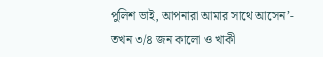পুলিশ ভাই, আপনারা আমার সাথে আসেন’- তখন ৩/৪ জন কালো ও খাকী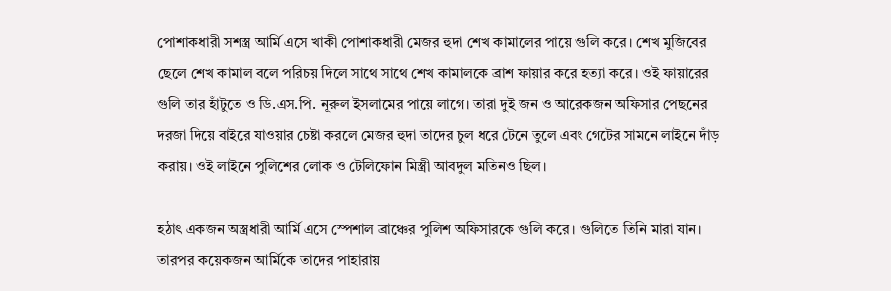পোশাকধারী সশস্ত্র আর্মি এসে খাকী পোশাকধারী মেজর হুদা শেখ কামালের পায়ে গুলি করে। শেখ মুজিবের ছেলে শেখ কামাল বলে পরিচয় দিলে সাথে সাথে শেখ কামালকে ব্রাশ ফায়ার করে হত্যা করে। ওই ফায়ারের গুলি তার হাঁটুতে ও ডি.এস.পি. নূরুল ইসলামের পায়ে লাগে। তারা দুই জন ও আরেকজন অফিসার পেছনের দরজা দিয়ে বাইরে যাওয়ার চেষ্টা করলে মেজর হুদা তাদের চুল ধরে টেনে তুলে এবং গেটের সামনে লাইনে দাঁড় করায়। ওই লাইনে পুলিশের লোক ও টেলিফোন মিস্ত্রী আবদুল মতিনও ছিল।

হঠাৎ একজন অস্ত্রধারী আর্মি এসে স্পেশাল ব্রাঞ্চের পুলিশ অফিসারকে গুলি করে। গুলিতে তিনি মারা যান। তারপর কয়েকজন আর্মিকে তাদের পাহারায়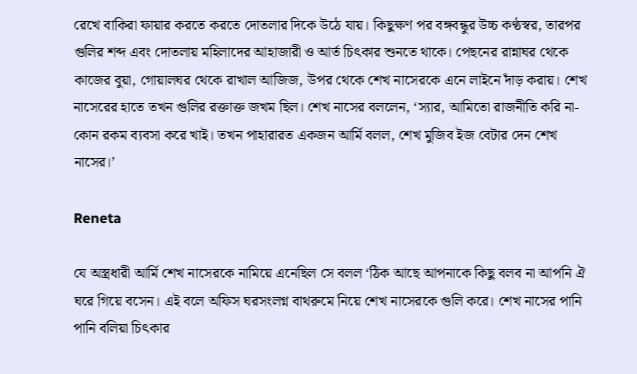রেখে বাকিরা ফায়ার করতে করতে দোতলার দিকে উঠে যায়। কিছুক্ষণ পর বঙ্গবন্ধুর উচ্চ কণ্ঠস্বর, তারপর গুলির শব্দ এবং দোতলায় মহিলাদের আহাজারী ও আর্ত চিৎকার শুনতে থাকে। পেছনের রান্নাঘর থেকে কাজের বুয়া, গোয়ালঘর থেকে রাখাল আজিজ, উপর থেকে শেখ নাসেরকে এনে লাইনে দাঁড় করায়। শেখ নাসেরের হাতে তখন গুলির রক্তাক্ত জখম ছিল। শেখ নাসের বললেন, ‘স্যার, আমিতো রাজনীতি করি না- কোন রকম ব্যবসা করে খাই। তখন পাহারারত একজন আর্মি বলল, শেখ মুজিব ইজ বেটার দেন শেখ নাসের।’

Reneta

যে অস্ত্রধারী আর্মি শেখ নাসেরকে নামিয়ে এনেছিল সে বলল ‘ঠিক আছে আপনাকে কিছু বলব না আপনি ঐ ঘরে গিয়ে বসেন। এই বলে অফিস ঘরসংলগ্ন বাথরুমে নিয়ে শেখ নাসেরকে গুলি করে। শেখ নাসের পানি পানি বলিয়া চিৎকার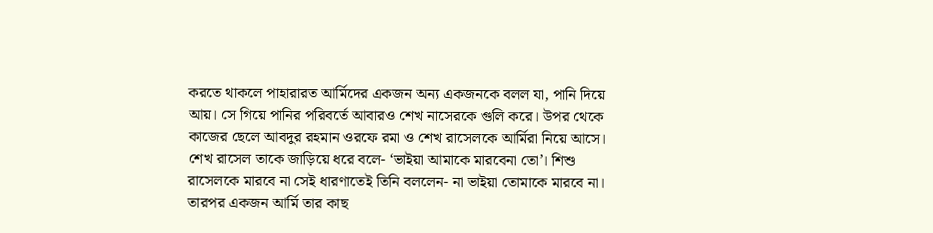করতে থাকলে পাহারারত আর্মিদের একজন অন্য একজনকে বলল যা, পানি দিয়ে আয়। সে গিয়ে পানির পরিবর্তে আবারও শেখ নাসেরকে গুলি করে। উপর থেকে কাজের ছেলে আবদুর রহমান ওরফে রমা ও শেখ রাসেলকে আর্মিরা নিয়ে আসে। শেখ রাসেল তাকে জাড়িয়ে ধরে বলে- ‘ভাইয়া আমাকে মারবেনা তো’। শিশু রাসেলকে মারবে না সেই ধারণাতেই তিনি বললেন- না ভাইয়া তোমাকে মারবে না। তারপর একজন আর্মি তার কাছ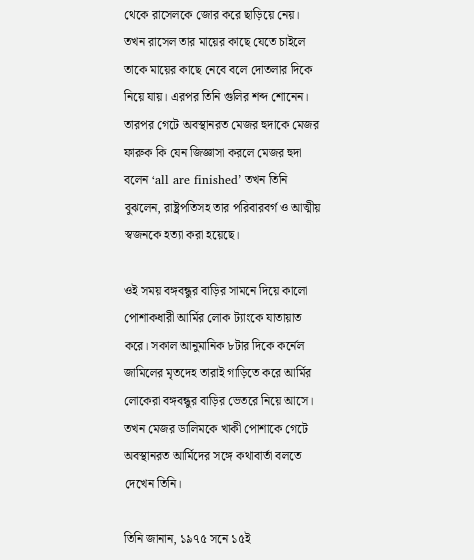থেকে রাসেলকে জোর করে ছাড়িয়ে নেয়। তখন রাসেল তার মায়ের কাছে যেতে চাইলে তাকে মায়ের কাছে নেবে বলে দোতলার দিকে নিয়ে যায়। এরপর তিনি গুলির শব্দ শোনেন। তারপর গেটে অবস্থানরত মেজর হুদাকে মেজর ফারুক কি যেন জিজ্ঞাসা করলে মেজর হুদা বলেন ‘all are finished’ তখন তিনি বুঝলেন, রাষ্ট্রপতিসহ তার পরিবারবর্গ ও আত্মীয় স্বজনকে হত্যা করা হয়েছে।

ওই সময় বঙ্গবন্ধুর বাড়ির সামনে দিয়ে কালো পোশাকধারী আর্মির লোক ট্যাংকে যাতায়াত করে। সকাল আনুমানিক ৮টার দিকে কর্নেল জামিলের মৃতদেহ তারাই গাড়িতে করে আর্মির লোকেরা বঙ্গবন্ধুর বাড়ির ভেতরে নিয়ে আসে। তখন মেজর ডালিমকে খাকী পোশাকে গেটে অবস্থানরত আর্মিদের সঙ্গে কথাবার্তা বলতে দেখেন তিনি।

তিনি জানান, ১৯৭৫ সনে ১৫ই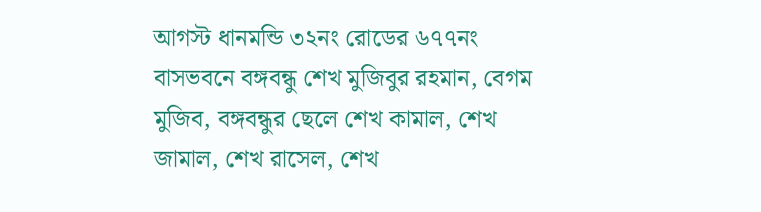আগস্ট ধানমন্ডি ৩২নং রোডের ৬৭৭নং বাসভবনে বঙ্গবন্ধু শেখ মুজিবুর রহমান, বেগম মুজিব, বঙ্গবন্ধুর ছেলে শেখ কামাল, শেখ জামাল, শেখ রাসেল, শেখ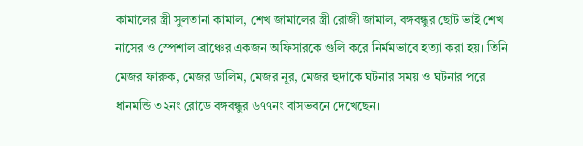কামালের স্ত্রী সুলতানা কামাল, শেখ জামালের স্ত্রী রোজী জামাল, বঙ্গবন্ধুর ছোট ভাই শেখ নাসের ও স্পেশাল ব্রাঞ্চের একজন অফিসারকে গুলি করে নির্মমভাবে হত্যা করা হয়। তিনি মেজর ফারুক, মেজর ডালিম, মেজর নূর, মেজর হুদাকে ঘটনার সময় ও ঘটনার পরে ধানমন্ডি ৩২নং রোডে বঙ্গবন্ধুর ৬৭৭নং বাসভবনে দেখেছেন।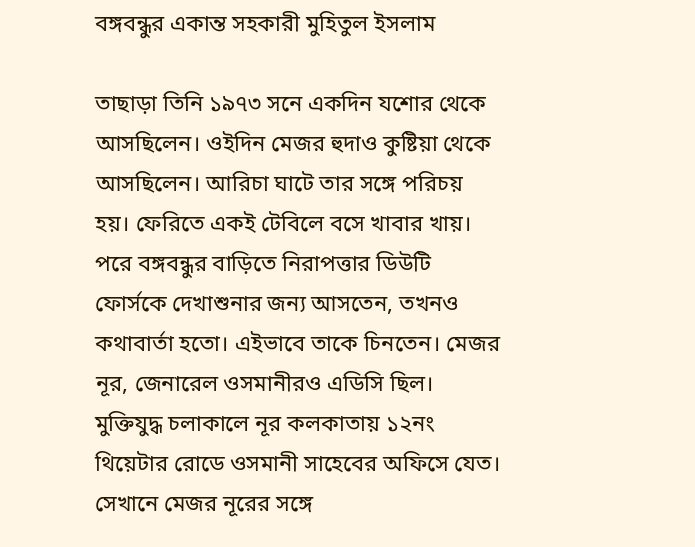বঙ্গবন্ধুর একান্ত সহকারী মুহিতুল ইসলাম

তাছাড়া তিনি ১৯৭৩ সনে একদিন যশোর থেকে আসছিলেন। ওইদিন মেজর হুদাও কুষ্টিয়া থেকে আসছিলেন। আরিচা ঘাটে তার সঙ্গে পরিচয় হয়। ফেরিতে একই টেবিলে বসে খাবার খায়। পরে বঙ্গবন্ধুর বাড়িতে নিরাপত্তার ডিউটি ফোর্সকে দেখাশুনার জন্য আসতেন, তখনও কথাবার্তা হতো। এইভাবে তাকে চিনতেন। মেজর নূর, জেনারেল ওসমানীরও এডিসি ছিল। মুক্তিযুদ্ধ চলাকালে নূর কলকাতায় ১২নং থিয়েটার রোডে ওসমানী সাহেবের অফিসে যেত। সেখানে মেজর নূরের সঙ্গে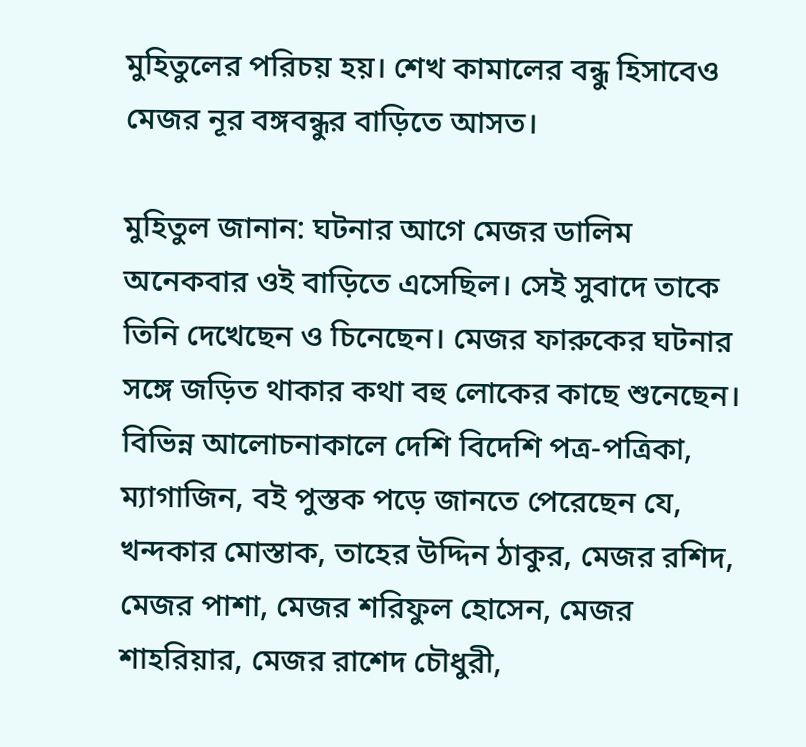মুহিতুলের পরিচয় হয়। শেখ কামালের বন্ধু হিসাবেও মেজর নূর বঙ্গবন্ধুর বাড়িতে আসত।

মুহিতুল জানান: ঘটনার আগে মেজর ডালিম অনেকবার ওই বাড়িতে এসেছিল। সেই সুবাদে তাকে তিনি দেখেছেন ও চিনেছেন। মেজর ফারুকের ঘটনার সঙ্গে জড়িত থাকার কথা বহু লোকের কাছে শুনেছেন। বিভিন্ন আলোচনাকালে দেশি বিদেশি পত্র-পত্রিকা, ম্যাগাজিন, বই পুস্তক পড়ে জানতে পেরেছেন যে, খন্দকার মোস্তাক, তাহের উদ্দিন ঠাকুর, মেজর রশিদ, মেজর পাশা, মেজর শরিফুল হোসেন, মেজর শাহরিয়ার, মেজর রাশেদ চৌধুরী,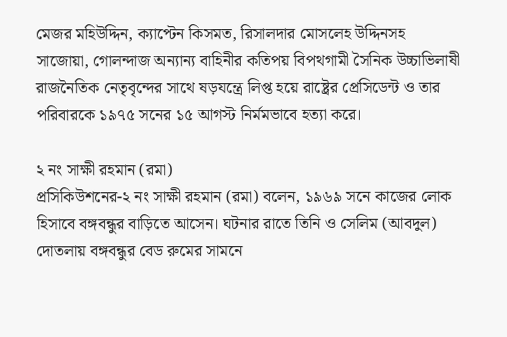মেজর মহিউদ্দিন, ক্যাপ্টেন কিসমত, রিসালদার মোসলেহ উদ্দিনসহ সাজোয়া, গোলন্দাজ অন্যান্য বাহিনীর কতিপয় বিপথগামী সৈনিক উচ্চাভিলাষী রাজনৈতিক নেতৃবৃন্দের সাথে ষড়যন্ত্রে লিপ্ত হয়ে রাষ্ট্রের প্রেসিডেন্ট ও তার পরিবারকে ১৯৭৫ সনের ১৫ আগস্ট নির্মমভাবে হত্যা করে।

২ নং সাক্ষী রহমান (রমা)
প্রসিকিউশনের-২ নং সাক্ষী রহমান (রমা) বলেন, ১৯৬৯ সনে কাজের লোক হিসাবে বঙ্গবন্ধুর বাড়িতে আসেন। ঘটনার রাতে তিনি ও সেলিম (আবদুল) দোতলায় বঙ্গবন্ধুর বেড রুমের সামনে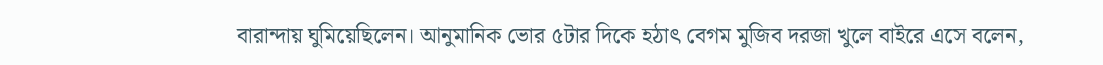বারান্দায় ঘুমিয়েছিলেন। আনুমানিক ভোর ৫টার দিকে হঠাৎ বেগম মুজিব দরজা খুলে বাইরে এসে বলেন,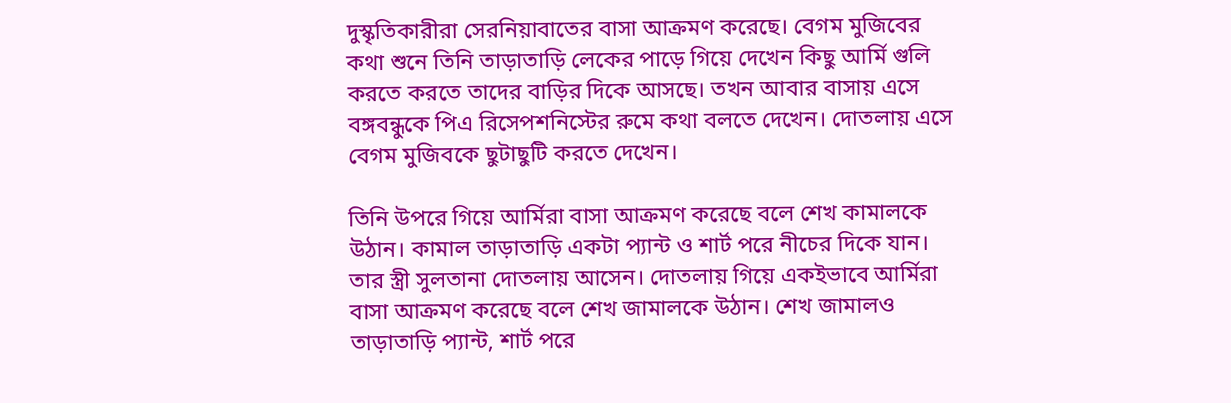দুস্কৃতিকারীরা সেরনিয়াবাতের বাসা আক্রমণ করেছে। বেগম মুজিবের কথা শুনে তিনি তাড়াতাড়ি লেকের পাড়ে গিয়ে দেখেন কিছু আর্মি গুলি করতে করতে তাদের বাড়ির দিকে আসছে। তখন আবার বাসায় এসে বঙ্গবন্ধুকে পিএ রিসেপশনিস্টের রুমে কথা বলতে দেখেন। দোতলায় এসে বেগম মুজিবকে ছুটাছুটি করতে দেখেন।

তিনি উপরে গিয়ে আর্মিরা বাসা আক্রমণ করেছে বলে শেখ কামালকে উঠান। কামাল তাড়াতাড়ি একটা প্যান্ট ও শার্ট পরে নীচের দিকে যান। তার স্ত্রী সুলতানা দোতলায় আসেন। দোতলায় গিয়ে একইভাবে আর্মিরা বাসা আক্রমণ করেছে বলে শেখ জামালকে উঠান। শেখ জামালও তাড়াতাড়ি প্যান্ট, শার্ট পরে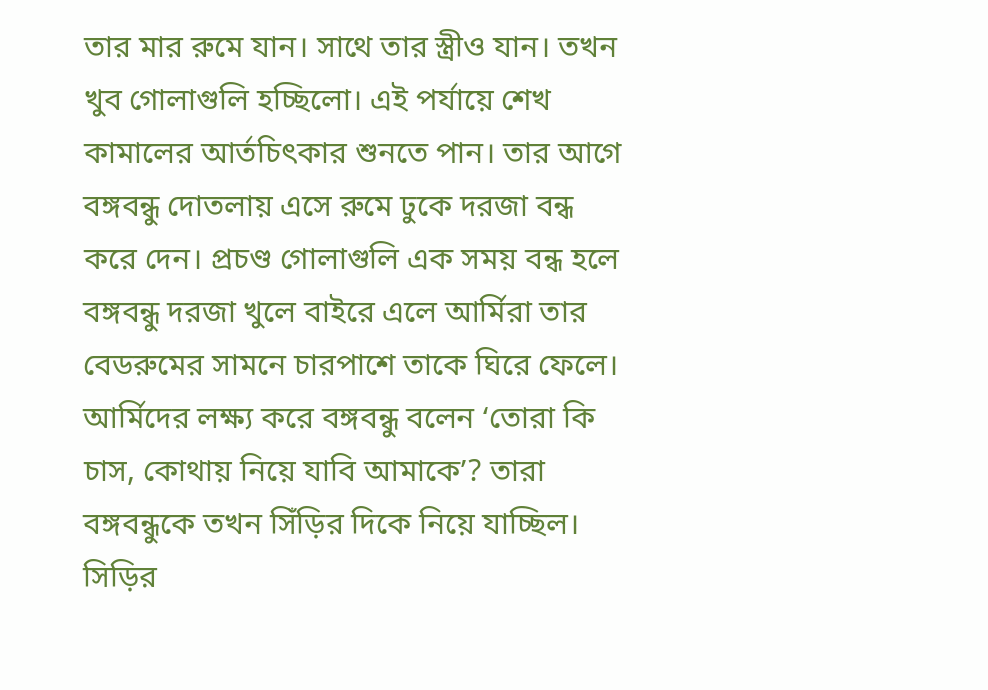তার মার রুমে যান। সাথে তার স্ত্রীও যান। তখন খুব গোলাগুলি হচ্ছিলো। এই পর্যায়ে শেখ কামালের আর্তচিৎকার শুনতে পান। তার আগে বঙ্গবন্ধু দোতলায় এসে রুমে ঢুকে দরজা বন্ধ করে দেন। প্রচণ্ড গোলাগুলি এক সময় বন্ধ হলে বঙ্গবন্ধু দরজা খুলে বাইরে এলে আর্মিরা তার বেডরুমের সামনে চারপাশে তাকে ঘিরে ফেলে। আর্মিদের লক্ষ্য করে বঙ্গবন্ধু বলেন ‘তোরা কি চাস, কোথায় নিয়ে যাবি আমাকে’? তারা বঙ্গবন্ধুকে তখন সিঁড়ির দিকে নিয়ে যাচ্ছিল। সিড়ির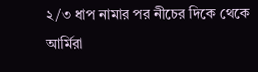২/৩ ধাপ নামার পর নীচের দিকে থেকে আর্মিরা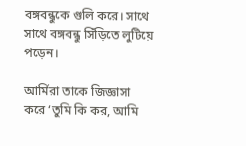বঙ্গবন্ধুকে গুলি করে। সাথে সাথে বঙ্গবন্ধু সিঁড়িতে লুটিয়ে পড়েন।

আর্মিরা তাকে জিজ্ঞাসা করে ‘তুমি কি কর, আমি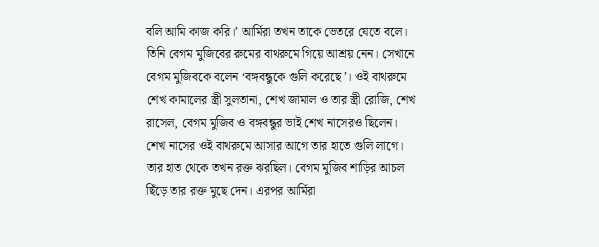বলি আমি কাজ করি।’ আর্মিরা তখন তাকে ভেতরে যেতে বলে। তিনি বেগম মুজিবের রুমের বাথরুমে গিয়ে আশ্রয় নেন। সেখানে বেগম মুজিবকে বলেন ‘বঙ্গবন্ধুকে গুলি করেছে’। ওই বাথরুমে শেখ কামালের স্ত্রী সুলতানা, শেখ জামাল ও তার স্ত্রী রোজি, শেখ রাসেল, বেগম মুজিব ও বঙ্গবন্ধুর ভাই শেখ নাসেরও ছিলেন। শেখ নাসের ওই বাথরুমে আসার আগে তার হাতে গুলি লাগে। তার হাত থেকে তখন রক্ত ঝরছিল। বেগম মুজিব শাড়ির আচল ছিঁড়ে তার রক্ত মুছে দেন। এরপর আর্মিরা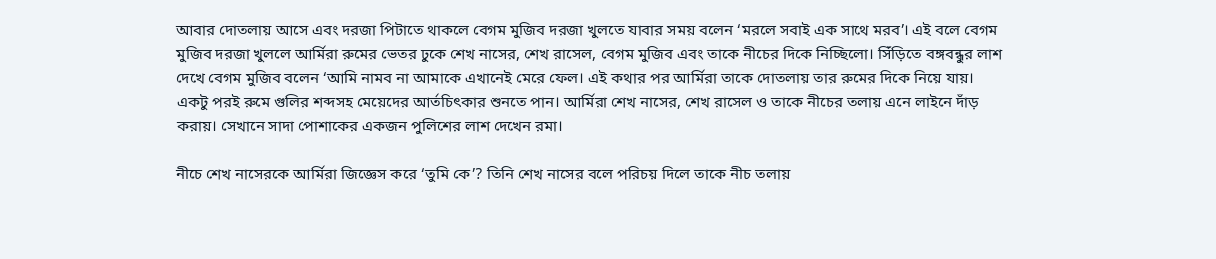আবার দোতলায় আসে এবং দরজা পিটাতে থাকলে বেগম মুজিব দরজা খুলতে যাবার সময় বলেন ‘মরলে সবাই এক সাথে মরব’। এই বলে বেগম মুজিব দরজা খুললে আর্মিরা রুমের ভেতর ঢুকে শেখ নাসের, শেখ রাসেল, বেগম মুজিব এবং তাকে নীচের দিকে নিচ্ছিলো। সিঁড়িতে বঙ্গবন্ধুর লাশ দেখে বেগম মুজিব বলেন ‘আমি নামব না আমাকে এখানেই মেরে ফেল। এই কথার পর আর্মিরা তাকে দোতলায় তার রুমের দিকে নিয়ে যায়। একটু পরই রুমে গুলির শব্দসহ মেয়েদের আর্তচিৎকার শুনতে পান। আর্মিরা শেখ নাসের, শেখ রাসেল ও তাকে নীচের তলায় এনে লাইনে দাঁড় করায়। সেখানে সাদা পোশাকের একজন পুলিশের লাশ দেখেন রমা।

নীচে শেখ নাসেরকে আর্মিরা জিজ্ঞেস করে ‘তুমি কে’? তিনি শেখ নাসের বলে পরিচয় দিলে তাকে নীচ তলায়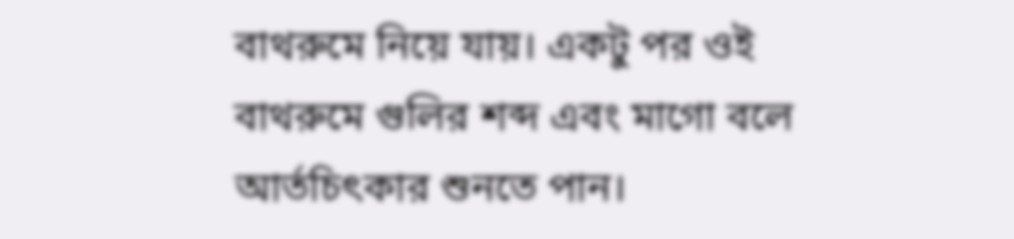বাথরুমে নিয়ে যায়। একটু পর ওই বাথরুমে গুলির শব্দ এবং মাগো বলে আর্তচিৎকার শুনতে পান।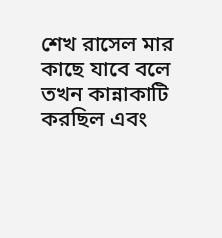শেখ রাসেল মার কাছে যাবে বলে তখন কান্নাকাটি করছিল এবং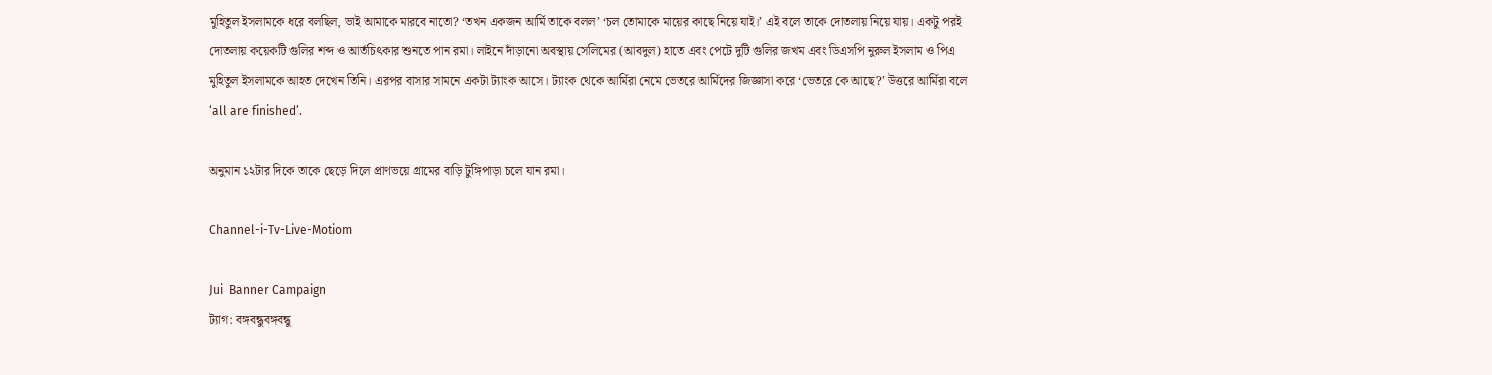মুহিতুল ইসলামকে ধরে বলছিল, ভাই আমাকে মারবে নাতো? ‘তখন একজন আর্মি তাকে বলল’ ‘চল তোমাকে মায়ের কাছে নিয়ে যাই।’ এই বলে তাকে দোতলায় নিয়ে যায়। একটু পরই দোতলায় কয়েকটি গুলির শব্দ ও আর্তচিৎকার শুনতে পান রমা। লাইনে দাঁড়ানো অবস্থায় সেলিমের (আবদুল) হাতে এবং পেটে দুটি গুলির জখম এবং ডিএসপি নুরুল ইসলাম ও পিএ মুহিতুল ইসলামকে আহত দেখেন তিনি। এরপর বাসার সামনে একটা ট্যাংক আসে। ট্যাংক থেকে আর্মিরা নেমে ভেতরে আর্মিদের জিজ্ঞাসা করে ‘ভেতরে কে আছে?’ উত্তরে আর্মিরা বলে ‘all are finished’.

অনুমান ১২টার দিকে তাকে ছেড়ে দিলে প্রাণভয়ে গ্রামের বাড়ি টুঙ্গিপাড়া চলে যান রমা।

Channel-i-Tv-Live-Motiom

Jui  Banner Campaign
ট্যাগ: বঙ্গবন্ধুবঙ্গবন্ধু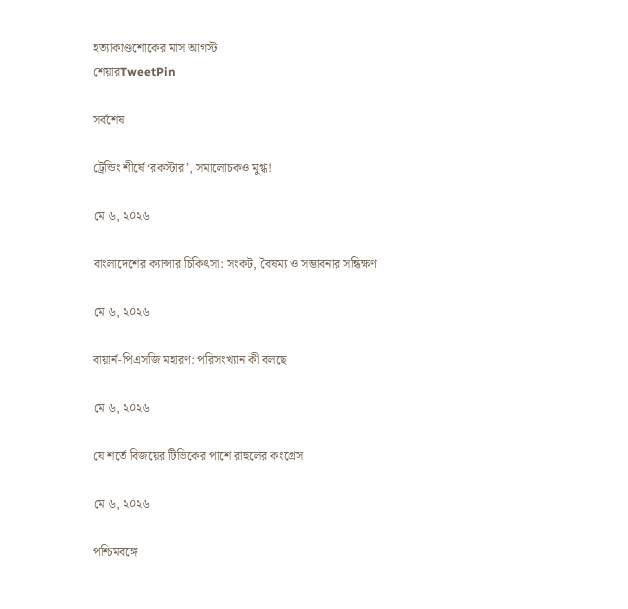হত্যাকাণ্ডশোকের মাস আগস্ট
শেয়ারTweetPin

সর্বশেষ

ট্রেন্ডিং শীর্ষে ‘রকস্টার’, সমালোচকও মুগ্ধ!

মে ৬, ২০২৬

বাংলাদেশের ক্যান্সার চিকিৎসা: সংকট, বৈষম্য ও সম্ভাবনার সন্ধিক্ষণ

মে ৬, ২০২৬

বায়ার্ন-পিএসজি মহারণ: পরিসংখ্যান কী বলছে

মে ৬, ২০২৬

যে শর্তে বিজয়ের টিভিকের পাশে রাহুলের কংগ্রেস

মে ৬, ২০২৬

পশ্চিমবঙ্গে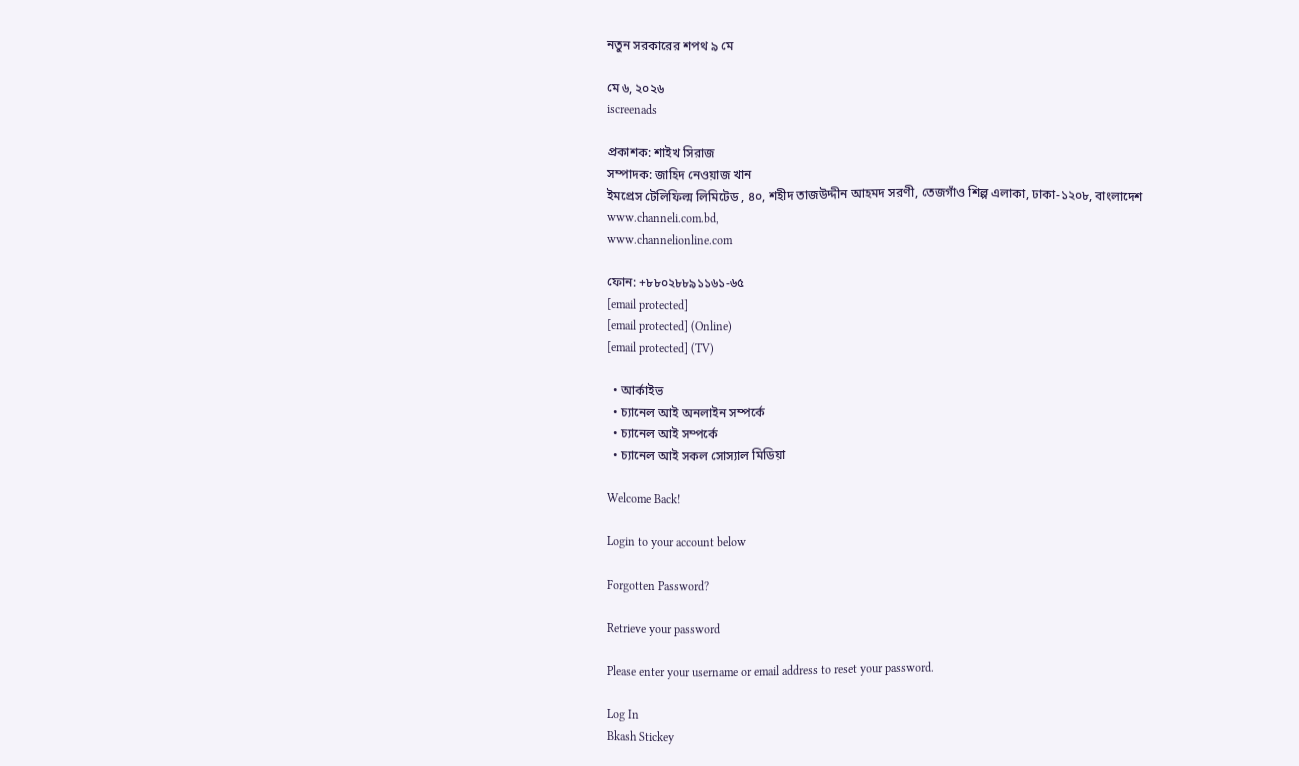নতুন সরকারের শপথ ৯ মে

মে ৬, ২০২৬
iscreenads

প্রকাশক: শাইখ সিরাজ
সম্পাদক: জাহিদ নেওয়াজ খান
ইমপ্রেস টেলিফিল্ম লিমিটেড , ৪০, শহীদ তাজউদ্দীন আহমদ সরণী, তেজগাঁও শিল্প এলাকা, ঢাকা-১২০৮, বাংলাদেশ
www.channeli.com.bd,
www.channelionline.com

ফোন: +৮৮০২৮৮৯১১৬১-৬৫
[email protected]
[email protected] (Online)
[email protected] (TV)

  • আর্কাইভ
  • চ্যানেল আই অনলাইন সম্পর্কে
  • চ্যানেল আই সম্পর্কে
  • চ্যানেল আই সকল সোস্যাল মিডিয়া

Welcome Back!

Login to your account below

Forgotten Password?

Retrieve your password

Please enter your username or email address to reset your password.

Log In
Bkash Stickey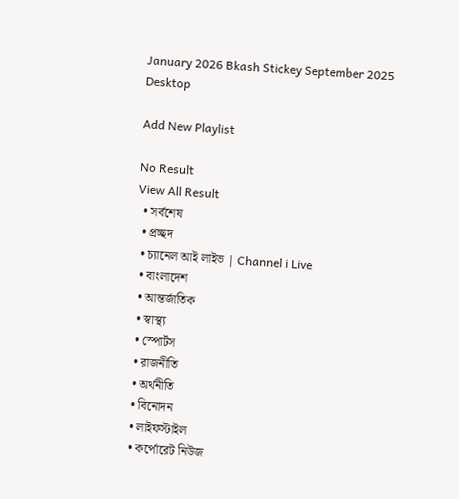January 2026 Bkash Stickey September 2025 Desktop

Add New Playlist

No Result
View All Result
  • সর্বশেষ
  • প্রচ্ছদ
  • চ্যানেল আই লাইভ | Channel i Live
  • বাংলাদেশ
  • আন্তর্জাতিক
  • স্বাস্থ্য
  • স্পোর্টস
  • রাজনীতি
  • অর্থনীতি
  • বিনোদন
  • লাইফস্টাইল
  • কর্পোরেট নিউজ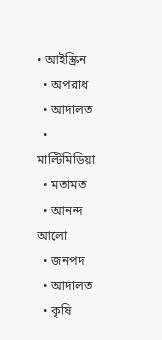• আইস্ক্রিন
  • অপরাধ
  • আদালত
  • মাল্টিমিডিয়া
  • মতামত
  • আনন্দ আলো
  • জনপদ
  • আদালত
  • কৃষি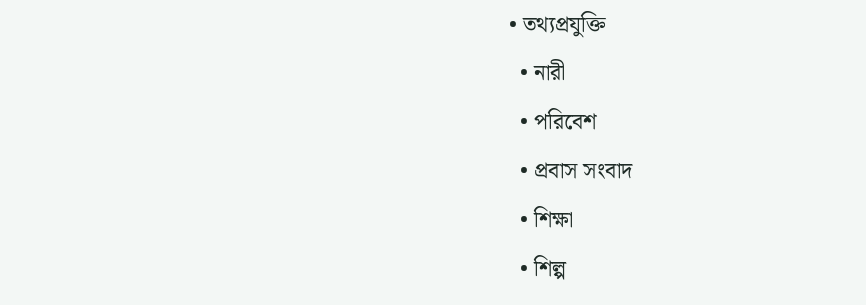• তথ্যপ্রযুক্তি
  • নারী
  • পরিবেশ
  • প্রবাস সংবাদ
  • শিক্ষা
  • শিল্প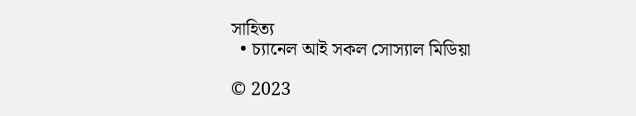সাহিত্য
  • চ্যানেল আই সকল সোস্যাল মিডিয়া

© 2023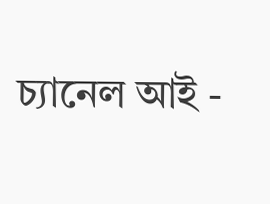চ্যানেল আই -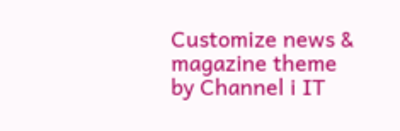Customize news & magazine theme by Channel i IT